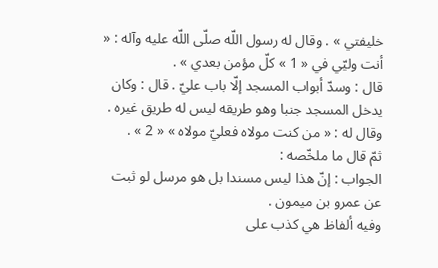خليفتي » . وقال له رسول اللّه صلّى اللّه عليه وآله : « أنت وليّي في « 1 » كلّ مؤمن بعدي » .
قال : وسدّ أبواب المسجد إلّا باب عليّ . قال : وكان يدخل المسجد جنبا وهو طريقه ليس له طريق غيره . وقال له : « من كنت مولاه فعليّ مولاه » « 2 » .
ثمّ قال ما ملخّصه :
الجواب : إنّ هذا ليس مسندا بل هو مرسل لو ثبت عن عمرو بن ميمون .
وفيه ألفاظ هي كذب على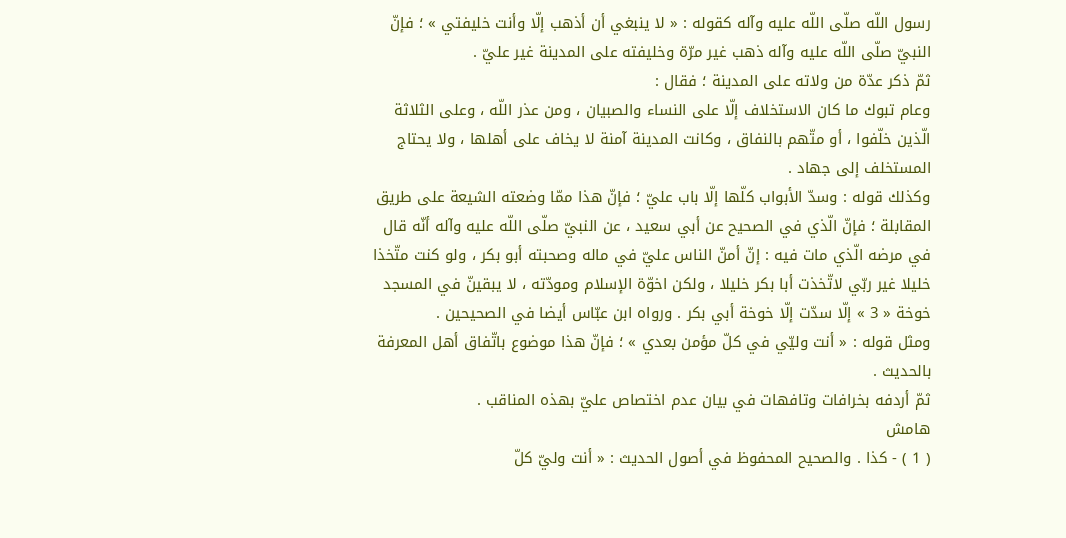رسول اللّه صلّى اللّه عليه وآله كقوله : « لا ينبغي أن أذهب إلّا وأنت خليفتي » ؛ فإنّ النبيّ صلّى اللّه عليه وآله ذهب غير مرّة وخليفته على المدينة غير عليّ .
ثمّ ذكر عدّة من ولاته على المدينة ؛ فقال :
وعام تبوك ما كان الاستخلاف إلّا على النساء والصبيان ، ومن عذر اللّه ، وعلى الثلاثة الّذين خلّفوا ، أو متّهم بالنفاق ، وكانت المدينة آمنة لا يخاف على أهلها ، ولا يحتاج المستخلف إلى جهاد .
وكذلك قوله : وسدّ الأبواب كلّها إلّا باب عليّ ؛ فإنّ هذا ممّا وضعته الشيعة على طريق المقابلة ؛ فإنّ الّذي في الصحيح عن أبي سعيد ، عن النبيّ صلّى اللّه عليه وآله أنّه قال في مرضه الّذي مات فيه : إنّ أمنّ الناس عليّ في ماله وصحبته أبو بكر ، ولو كنت متّخذا خليلا غير ربّي لاتّخذت أبا بكر خليلا ، ولكن اخوّة الإسلام ومودّته ، لا يبقينّ في المسجد خوخة « 3 » إلّا سدّت إلّا خوخة أبي بكر . ورواه ابن عبّاس أيضا في الصحيحين .
ومثل قوله : « أنت وليّي في كلّ مؤمن بعدي » ؛ فإنّ هذا موضوع باتّفاق أهل المعرفة بالحديث .
ثمّ أردفه بخرافات وتافهات في بيان عدم اختصاص عليّ بهذه المناقب .
هامش
( 1 ) - كذا . والصحيح المحفوظ في أصول الحديث : « أنت وليّ كلّ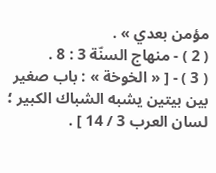مؤمن بعدي » .
( 2 ) - منهاج السنّة 3 : 8 .
( 3 ) - [ « الخوخة » : باب صغير بين بيتين يشبه الشباك الكبير ؛ لسان العرب 3 / 14 ] .